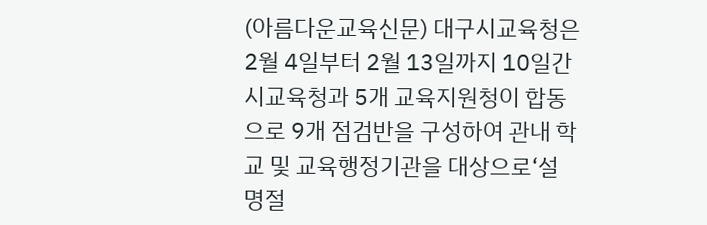(아름다운교육신문) 대구시교육청은 2월 4일부터 2월 13일까지 10일간 시교육청과 5개 교육지원청이 합동으로 9개 점검반을 구성하여 관내 학교 및 교육행정기관을 대상으로‘설 명절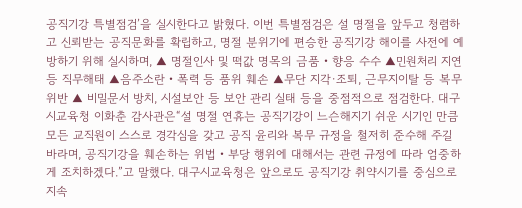공직기강 특별점검’을 실시한다고 밝혔다. 이번 특별점검은 설 명절을 앞두고 청렴하고 신뢰받는 공직문화를 확립하고, 명절 분위기에 편승한 공직기강 해이를 사전에 예방하기 위해 실시하며, ▲ 명절인사 및 떡값 명목의 금품・향응 수수 ▲민원처리 지연 등 직무해태 ▲음주소란・폭력 등 품위 훼손 ▲무단 지각·조퇴, 근무지이탈 등 복무위반 ▲ 비밀문서 방치, 시설보안 등 보안 관리 실태 등을 중점적으로 점검한다. 대구시교육청 이화춘 감사관은“설 명절 연휴는 공직기강이 느슨해지기 쉬운 시기인 만큼 모든 교직원이 스스로 경각심을 갖고 공직 윤리와 복무 규정을 철저히 준수해 주길 바라며, 공직기강을 훼손하는 위법・부당 행위에 대해서는 관련 규정에 따라 엄중하게 조치하겠다.”고 말했다. 대구시교육청은 앞으로도 공직기강 취약시기를 중심으로 지속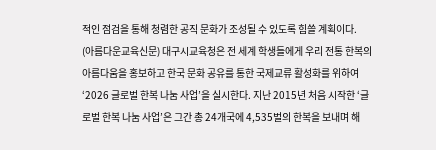적인 점검을 통해 청렴한 공직 문화가 조성될 수 있도록 힘쓸 계획이다.
(아름다운교육신문) 대구시교육청은 전 세계 학생들에게 우리 전통 한복의 아름다움을 홍보하고 한국 문화 공유를 통한 국제교류 활성화를 위하여 ‘2026 글로벌 한복 나눔 사업’을 실시한다. 지난 2015년 처음 시작한 ‘글로벌 한복 나눔 사업’은 그간 총 24개국에 4,535벌의 한복을 보내며 해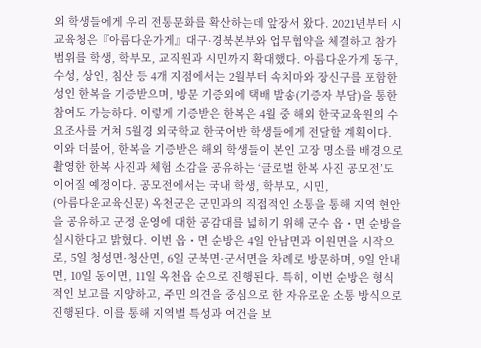외 학생들에게 우리 전통문화를 확산하는데 앞장서 왔다. 2021년부터 시교육청은『아름다운가게』대구·경북본부와 업무협약을 체결하고 참가 범위를 학생, 학부모, 교직원과 시민까지 확대했다. 아름다운가게 동구, 수성, 상인, 침산 등 4개 지점에서는 2월부터 속치마와 장신구를 포함한 성인 한복을 기증받으며, 방문 기증외에 택배 발송(기증자 부담)을 통한 참여도 가능하다. 이렇게 기증받은 한복은 4월 중 해외 한국교육원의 수요조사를 거쳐 5월경 외국학교 한국어반 학생들에게 전달할 계획이다. 이와 더불어, 한복을 기증받은 해외 학생들이 본인 고장 명소를 배경으로 촬영한 한복 사진과 체험 소감을 공유하는 ‘글로벌 한복 사진 공모전’도 이어질 예정이다. 공모전에서는 국내 학생, 학부모, 시민,
(아름다운교육신문) 옥천군은 군민과의 직접적인 소통을 통해 지역 현안을 공유하고 군정 운영에 대한 공감대를 넓히기 위해 군수 읍・면 순방을 실시한다고 밝혔다. 이번 읍・면 순방은 4일 안남면과 이원면을 시작으로, 5일 청성면·청산면, 6일 군북면·군서면을 차례로 방문하며, 9일 안내면, 10일 동이면, 11일 옥천읍 순으로 진행된다. 특히, 이번 순방은 형식적인 보고를 지양하고, 주민 의견을 중심으로 한 자유로운 소통 방식으로 진행된다. 이를 통해 지역별 특성과 여건을 보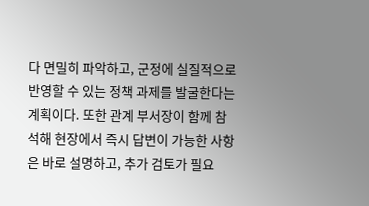다 면밀히 파악하고, 군정에 실질적으로 반영할 수 있는 정책 과제를 발굴한다는 계획이다. 또한 관계 부서장이 함께 참석해 현장에서 즉시 답변이 가능한 사항은 바로 설명하고, 추가 검토가 필요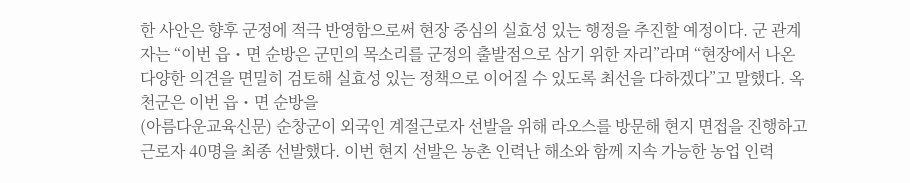한 사안은 향후 군정에 적극 반영함으로써 현장 중심의 실효성 있는 행정을 추진할 예정이다. 군 관계자는 “이번 읍・면 순방은 군민의 목소리를 군정의 출발점으로 삼기 위한 자리”라며 “현장에서 나온 다양한 의견을 면밀히 검토해 실효성 있는 정책으로 이어질 수 있도록 최선을 다하겠다”고 말했다. 옥천군은 이번 읍・면 순방을
(아름다운교육신문) 순창군이 외국인 계절근로자 선발을 위해 라오스를 방문해 현지 면접을 진행하고 근로자 40명을 최종 선발했다. 이번 현지 선발은 농촌 인력난 해소와 함께 지속 가능한 농업 인력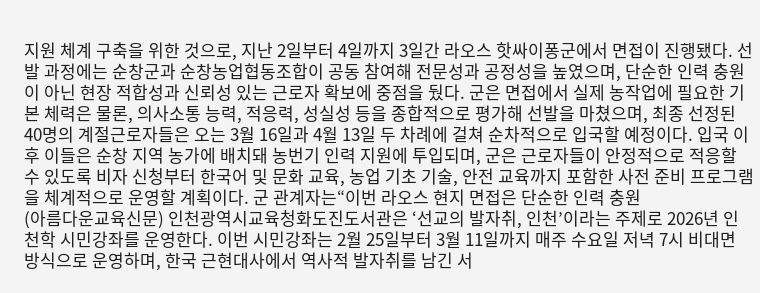지원 체계 구축을 위한 것으로, 지난 2일부터 4일까지 3일간 라오스 핫싸이퐁군에서 면접이 진행됐다. 선발 과정에는 순창군과 순창농업협동조합이 공동 참여해 전문성과 공정성을 높였으며, 단순한 인력 충원이 아닌 현장 적합성과 신뢰성 있는 근로자 확보에 중점을 뒀다. 군은 면접에서 실제 농작업에 필요한 기본 체력은 물론, 의사소통 능력, 적응력, 성실성 등을 종합적으로 평가해 선발을 마쳤으며, 최종 선정된 40명의 계절근로자들은 오는 3월 16일과 4월 13일 두 차례에 걸쳐 순차적으로 입국할 예정이다. 입국 이후 이들은 순창 지역 농가에 배치돼 농번기 인력 지원에 투입되며, 군은 근로자들이 안정적으로 적응할 수 있도록 비자 신청부터 한국어 및 문화 교육, 농업 기초 기술, 안전 교육까지 포함한 사전 준비 프로그램을 체계적으로 운영할 계획이다. 군 관계자는“이번 라오스 현지 면접은 단순한 인력 충원
(아름다운교육신문) 인천광역시교육청화도진도서관은 ‘선교의 발자취, 인천’이라는 주제로 2026년 인천학 시민강좌를 운영한다. 이번 시민강좌는 2월 25일부터 3월 11일까지 매주 수요일 저녁 7시 비대면 방식으로 운영하며, 한국 근현대사에서 역사적 발자취를 남긴 서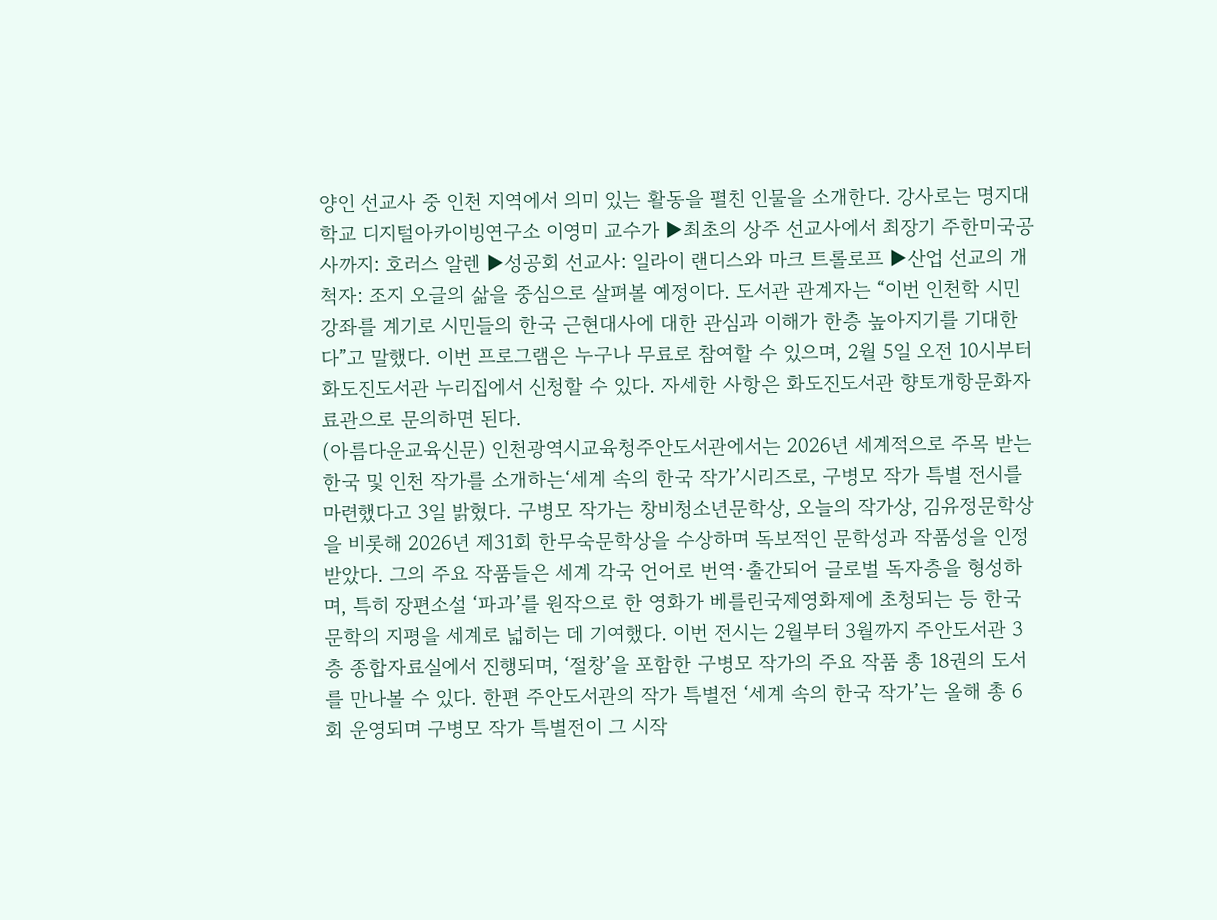양인 선교사 중 인천 지역에서 의미 있는 활동을 펼친 인물을 소개한다. 강사로는 명지대학교 디지털아카이빙연구소 이영미 교수가 ▶최초의 상주 선교사에서 최장기 주한미국공사까지: 호러스 알렌 ▶성공회 선교사: 일라이 랜디스와 마크 트롤로프 ▶산업 선교의 개척자: 조지 오글의 삶을 중심으로 살펴볼 예정이다. 도서관 관계자는 “이번 인천학 시민강좌를 계기로 시민들의 한국 근현대사에 대한 관심과 이해가 한층 높아지기를 기대한다”고 말했다. 이번 프로그램은 누구나 무료로 참여할 수 있으며, 2월 5일 오전 10시부터 화도진도서관 누리집에서 신청할 수 있다. 자세한 사항은 화도진도서관 향토개항문화자료관으로 문의하면 된다.
(아름다운교육신문) 인천광역시교육청주안도서관에서는 2026년 세계적으로 주목 받는 한국 및 인천 작가를 소개하는‘세계 속의 한국 작가’시리즈로, 구병모 작가 특별 전시를 마련했다고 3일 밝혔다. 구병모 작가는 창비청소년문학상, 오늘의 작가상, 김유정문학상을 비롯해 2026년 제31회 한무숙문학상을 수상하며 독보적인 문학성과 작품성을 인정받았다. 그의 주요 작품들은 세계 각국 언어로 번역·출간되어 글로벌 독자층을 형성하며, 특히 장편소설 ‘파과’를 원작으로 한 영화가 베를린국제영화제에 초청되는 등 한국 문학의 지평을 세계로 넓히는 데 기여했다. 이번 전시는 2월부터 3월까지 주안도서관 3층 종합자료실에서 진행되며, ‘절창’을 포함한 구병모 작가의 주요 작품 총 18권의 도서를 만나볼 수 있다. 한편 주안도서관의 작가 특별전 ‘세계 속의 한국 작가’는 올해 총 6회 운영되며 구병모 작가 특별전이 그 시작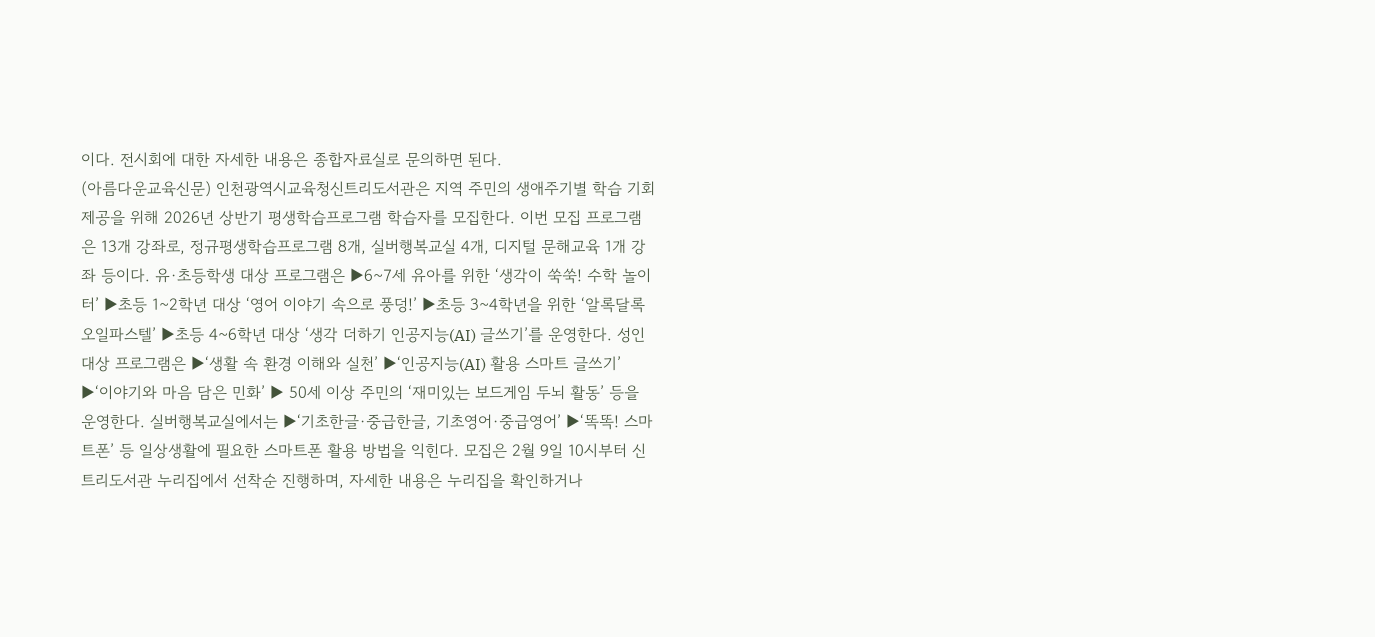이다. 전시회에 대한 자세한 내용은 종합자료실로 문의하면 된다.
(아름다운교육신문) 인천광역시교육청신트리도서관은 지역 주민의 생애주기별 학습 기회 제공을 위해 2026년 상반기 평생학습프로그램 학습자를 모집한다. 이번 모집 프로그램은 13개 강좌로, 정규평생학습프로그램 8개, 실버행복교실 4개, 디지털 문해교육 1개 강좌 등이다. 유·초등학생 대상 프로그램은 ▶6~7세 유아를 위한 ‘생각이 쑥쑥! 수학 놀이터’ ▶초등 1~2학년 대상 ‘영어 이야기 속으로 풍덩!’ ▶초등 3~4학년을 위한 ‘알록달록 오일파스텔’ ▶초등 4~6학년 대상 ‘생각 더하기 인공지능(AI) 글쓰기’를 운영한다. 성인 대상 프로그램은 ▶‘생활 속 환경 이해와 실천’ ▶‘인공지능(AI) 활용 스마트 글쓰기’ ▶‘이야기와 마음 담은 민화’ ▶ 50세 이상 주민의 ‘재미있는 보드게임 두뇌 활동’ 등을 운영한다. 실버행복교실에서는 ▶‘기초한글·중급한글, 기초영어·중급영어’ ▶‘똑똑! 스마트폰’ 등 일상생활에 필요한 스마트폰 활용 방법을 익힌다. 모집은 2월 9일 10시부터 신트리도서관 누리집에서 선착순 진행하며, 자세한 내용은 누리집을 확인하거나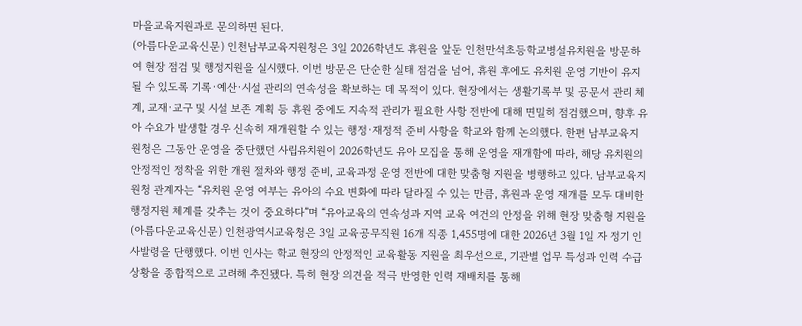마을교육지원과로 문의하면 된다.
(아름다운교육신문) 인천남부교육지원청은 3일 2026학년도 휴원을 앞둔 인천만석초등학교병설유치원을 방문하여 현장 점검 및 행정지원을 실시했다. 이번 방문은 단순한 실태 점검을 넘어, 휴원 후에도 유치원 운영 기반이 유지될 수 있도록 기록·예산·시설 관리의 연속성을 확보하는 데 목적이 있다. 현장에서는 생활기록부 및 공문서 관리 체계, 교재·교구 및 시설 보존 계획 등 휴원 중에도 지속적 관리가 필요한 사항 전반에 대해 면밀히 점검했으며, 향후 유아 수요가 발생할 경우 신속히 재개원할 수 있는 행정·재정적 준비 사항을 학교와 함께 논의했다. 한편 남부교육지원청은 그동안 운영을 중단했던 사립유치원이 2026학년도 유아 모집을 통해 운영을 재개함에 따라, 해당 유치원의 안정적인 정착을 위한 개원 절차와 행정 준비, 교육과정 운영 전반에 대한 맞춤형 지원을 병행하고 있다. 남부교육지원청 관계자는 “유치원 운영 여부는 유아의 수요 변화에 따라 달라질 수 있는 만큼, 휴원과 운영 재개를 모두 대비한 행정지원 체계를 갖추는 것이 중요하다”며 “유아교육의 연속성과 지역 교육 여건의 안정을 위해 현장 맞춤형 지원을
(아름다운교육신문) 인천광역시교육청은 3일 교육공무직원 16개 직종 1,455명에 대한 2026년 3월 1일 자 정기 인사발령을 단행했다. 이번 인사는 학교 현장의 안정적인 교육활동 지원을 최우선으로, 기관별 업무 특성과 인력 수급 상황을 종합적으로 고려해 추진됐다. 특히 현장 의견을 적극 반영한 인력 재배치를 통해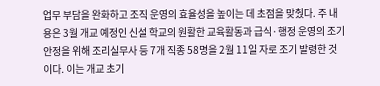업무 부담을 완화하고 조직 운영의 효율성을 높이는 데 초점을 맞췄다. 주 내용은 3월 개교 예정인 신설 학교의 원활한 교육활동과 급식·행정 운영의 조기 안정을 위해 조리실무사 등 7개 직종 58명을 2월 11일 자로 조기 발령한 것이다. 이는 개교 초기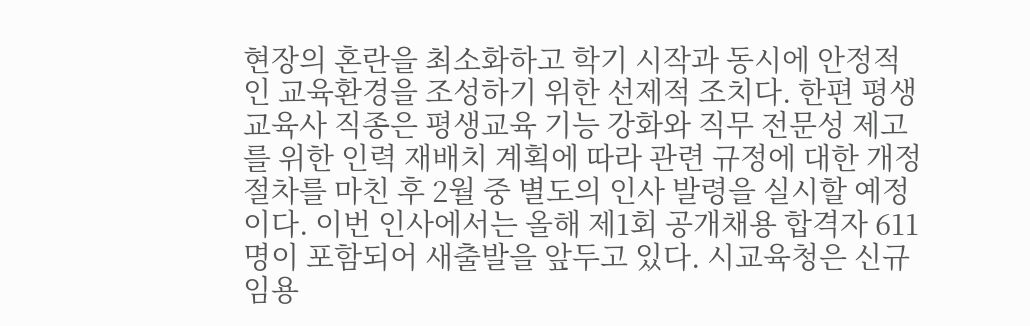현장의 혼란을 최소화하고 학기 시작과 동시에 안정적인 교육환경을 조성하기 위한 선제적 조치다. 한편 평생교육사 직종은 평생교육 기능 강화와 직무 전문성 제고를 위한 인력 재배치 계획에 따라 관련 규정에 대한 개정 절차를 마친 후 2월 중 별도의 인사 발령을 실시할 예정이다. 이번 인사에서는 올해 제1회 공개채용 합격자 611명이 포함되어 새출발을 앞두고 있다. 시교육청은 신규 임용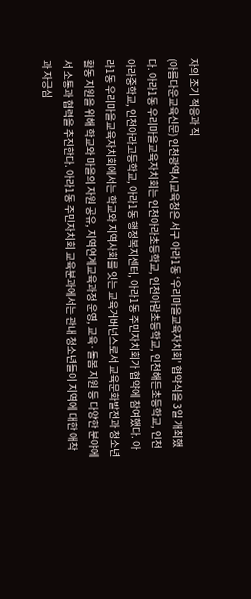자의 조기 적응과 직
(아름다운교육신문) 인천광역시교육청은 서구 아라1동 ‘우리마을교육자치회’ 협약식을 3일 개최했다. 아라1동 우리마을교육자치회는 인천아라초등학교, 인천아람초등학교, 인천해든초등학교, 인천아라중학교, 인천아라고등학교, 아라1동 행정복지센터, 아라1동 주민자치회가 협약에 참여했다. 아라1동 우리마을교육자치회에서는 학교와 지역사회를 잇는 교육거버넌스로서 교육문화발전과 청소년 활동 지원을 위해 학교와 마을의 자원 공유, 지역연계교육과정 운영, 교육·돌봄 지원 등 다양한 분야에서 소통과 협력을 추진한다. 아라1동 주민자치회 교육분과에서는 관내 청소년들이 지역에 대한 애착과 자긍심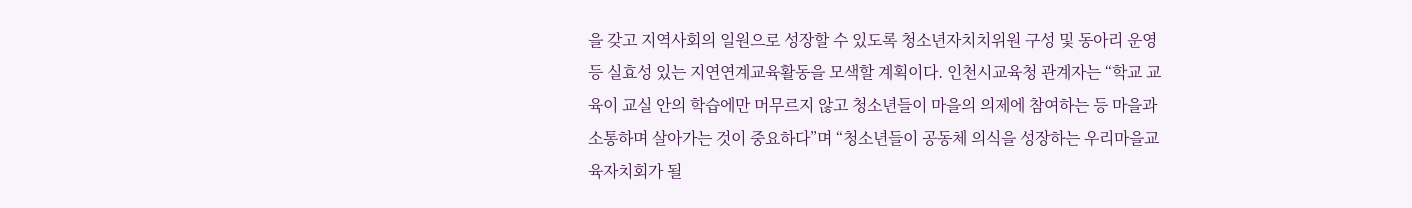을 갖고 지역사회의 일원으로 성장할 수 있도록 청소년자치치위원 구성 및 동아리 운영 등 실효성 있는 지연연계교육활동을 모색할 계획이다. 인천시교육청 관계자는 “학교 교육이 교실 안의 학습에만 머무르지 않고 청소년들이 마을의 의제에 참여하는 등 마을과 소통하며 살아가는 것이 중요하다”며 “청소년들이 공동체 의식을 성장하는 우리마을교육자치회가 될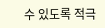수 있도록 적극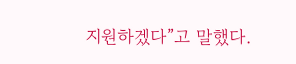지원하겠다”고 말했다.